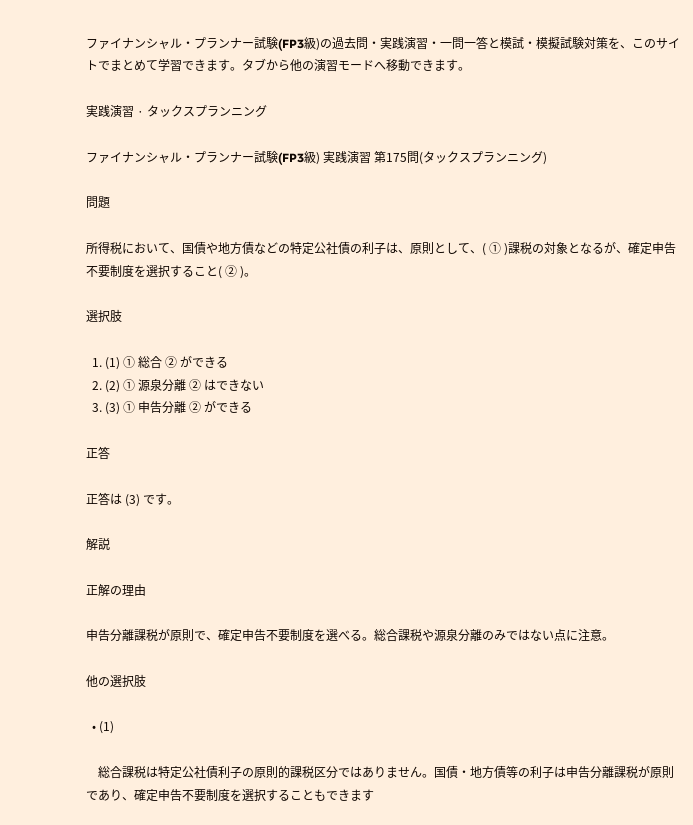ファイナンシャル・プランナー試験(FP3級)の過去問・実践演習・一問一答と模試・模擬試験対策を、このサイトでまとめて学習できます。タブから他の演習モードへ移動できます。

実践演習 · タックスプランニング

ファイナンシャル・プランナー試験(FP3級) 実践演習 第175問(タックスプランニング)

問題

所得税において、国債や地方債などの特定公社債の利子は、原則として、( ① )課税の対象となるが、確定申告不要制度を選択すること( ② )。

選択肢

  1. (1) ① 総合 ② ができる
  2. (2) ① 源泉分離 ② はできない
  3. (3) ① 申告分離 ② ができる

正答

正答は (3) です。

解説

正解の理由

申告分離課税が原則で、確定申告不要制度を選べる。総合課税や源泉分離のみではない点に注意。

他の選択肢

  • (1)

    総合課税は特定公社債利子の原則的課税区分ではありません。国債・地方債等の利子は申告分離課税が原則であり、確定申告不要制度を選択することもできます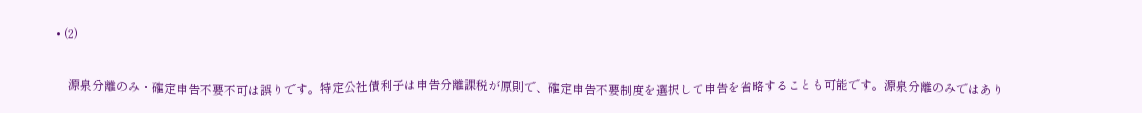• (2)

    源泉分離のみ・確定申告不要不可は誤りです。特定公社債利子は申告分離課税が原則で、確定申告不要制度を選択して申告を省略することも可能です。源泉分離のみではあり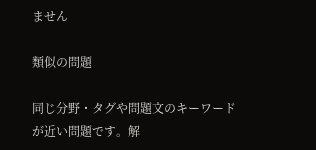ません

類似の問題

同じ分野・タグや問題文のキーワードが近い問題です。解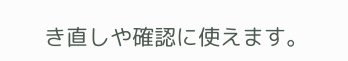き直しや確認に使えます。